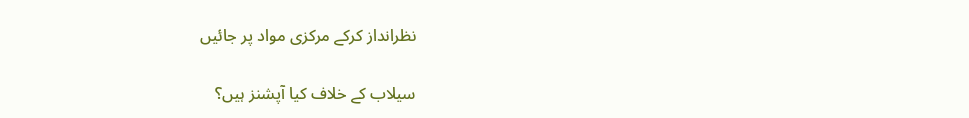نظرانداز کرکے مرکزی مواد پر جائیں

سیلاب کے خلاف کیا آپشنز ہیں؟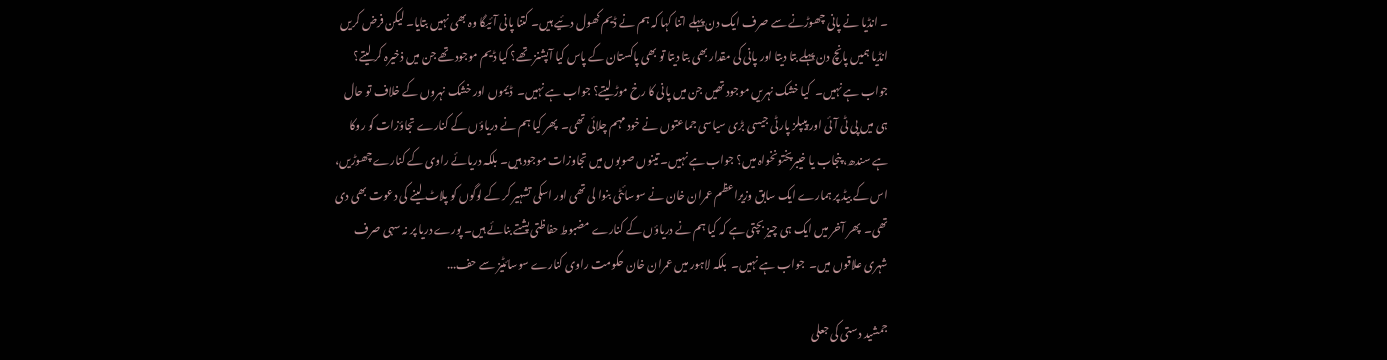۔ انڈیا نے پانی چھوڑنے سے صرف ایک دن پہلے اتنا کہا کہ ہم نے ڈیم کھول دئیے ہیں۔ کتنا پانی آئیگا وہ بھی نہیں بتایا۔ لیکن فرض کریں انڈیا ہمیں پانچ دن پہلے بتا دیتا اور پانی کی مقدار بھی بتا دیتا تو بھی پاکستان کے پاس کیا آپشنز تھے؟ کیا ڈیم موجود تھے جن میں ذخیرہ کر لیتے؟  جواب ہے نہیں۔  کیا خشک نہریں موجود تھیں جن میں پانی کا رخ موڑ لیتے؟ جواب ہے نہیں۔  ڈیموں اور خشک نہروں کے خلاف تو حال ہی میں پی ٹی آئی اور پیپلز پارٹی جیسی بڑی سیاسی جماعتوں نے خود مہم چلائی تھی۔  پھر کیا ہم نے دریاؤں کے کنارے تجاؤزات کو روکا ہے سندھ، پنجاب یا خیبرپختونخواہ میں؟ جواب ہے نہیں۔ تینوں صوبوں میں تجاوزات موجود ہیں۔ بلکہ دریائے راوی کے کنارے چھوڑیں، اس کے بیڈ پر ہمارے ایک سابق وزیراعظم عمران خان نے سوسائٹی بنوا لی تھی اور اسکی تشہیر کر کے لوگوں کو پلاٹ لینے کی دعوت بھی دی تھی۔  پھر آخر میں ایک ہی چیز بچتی ہے کہ کیا ہم نے دریاؤں کے کنارے مضبوط حفاظتی پشتے بنائے ہیں۔ پورے دریا پر نہ سہی صرف شہری علاقوں میں۔  جواب ہے نہیں۔  بلکہ لاہور میں عمران خان حکومت راوی کنارے سوسائٹیز سے حف...

جمشید دستی کی جعلی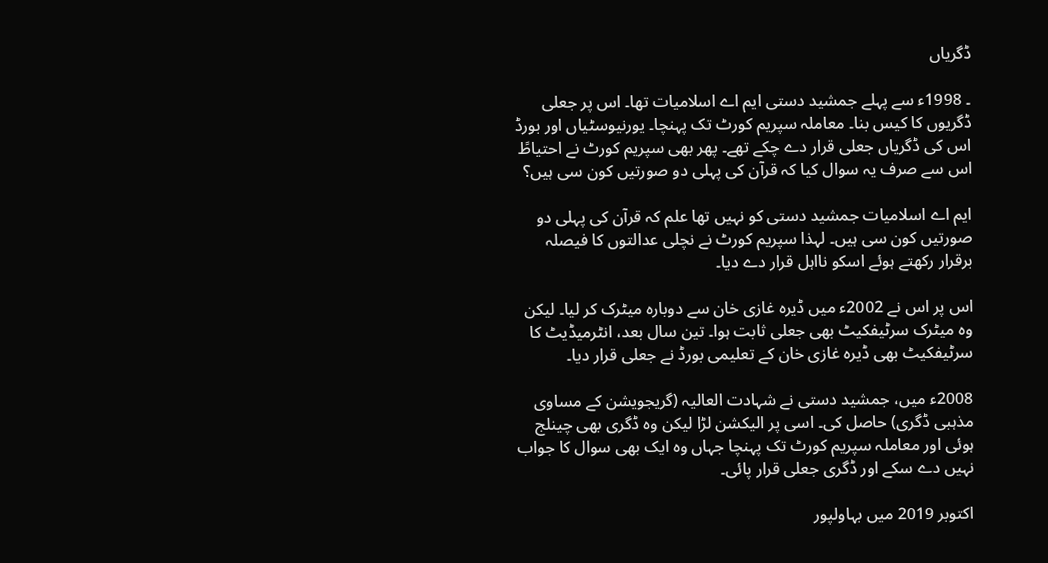ڈگریاں

۔ 1998ء سے پہلے جمشید دستی ایم اے اسلامیات تھا۔ اس پر جعلی ڈگریوں کا کیس بنا۔ معاملہ سپریم کورٹ تک پہنچا۔ یورنیوسٹیاں اور بورڈ اس کی ڈگریاں جعلی قرار دے چکے تھے۔ پھر بھی سپریم کورٹ نے احتیاطً اس سے صرف یہ سوال کیا کہ قرآن کی پہلی دو صورتیں کون سی ہیں؟

ایم اے اسلامیات جمشید دستی کو نہیں تھا علم کہ قرآن کی پہلی دو صورتیں کون سی ہیں۔ لہذا سپریم کورٹ نے نچلی عدالتوں کا فیصلہ برقرار رکھتے ہوئے اسکو نااہل قرار دے دیا۔

اس پر اس نے 2002ء میں ڈیرہ غازی خان سے دوبارہ میٹرک کر لیا۔ لیکن وہ میٹرک سرٹیفکیٹ بھی جعلی ثابت ہوا۔ تین سال بعد، انٹرمیڈیٹ کا سرٹیفکیٹ بھی ڈیرہ غازی خان کے تعلیمی بورڈ نے جعلی قرار دیا۔

2008ء میں، جمشید دستی نے شہادت العالیہ (گریجویشن کے مساوی مذہبی ڈگری) حاصل کی۔ اسی پر الیکشن لڑا لیکن وہ ڈگری بھی چینلج ہوئی اور معاملہ سپریم کورٹ تک پہنچا جہاں وہ ایک بھی سوال کا جواب نہیں دے سکے اور ڈگری جعلی قرار پائی۔

اکتوبر 2019 میں بہاولپور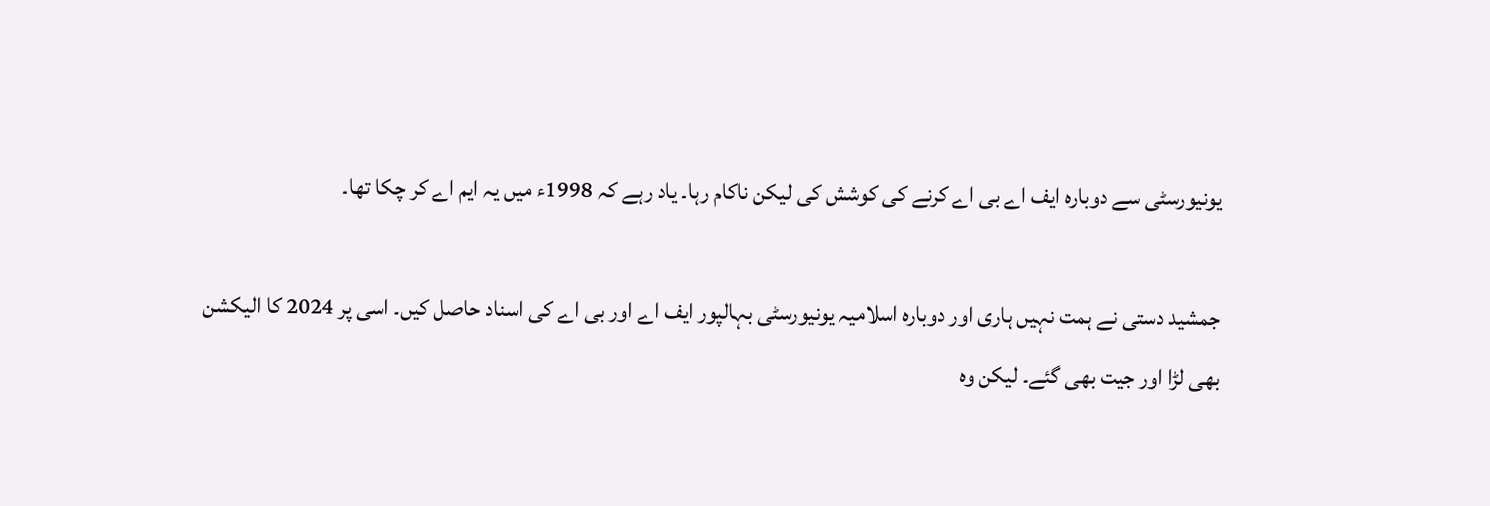یونیورسٹی سے دوبارہ ایف اے بی اے کرنے کی کوشش کی لیکن ناکام رہا۔ یاد رہے کہ 1998ء میں یہ ایم اے کر چکا تھا۔

جمشید دستی نے ہمت نہیں ہاری اور دوبارہ اسلامیہ یونیورسٹی بہالپور ایف اے اور بی اے کی اسناد حاصل کیں۔ اسی پر 2024 کا الیکشن بھی لڑا اور جیت بھی گئے۔ لیکن وہ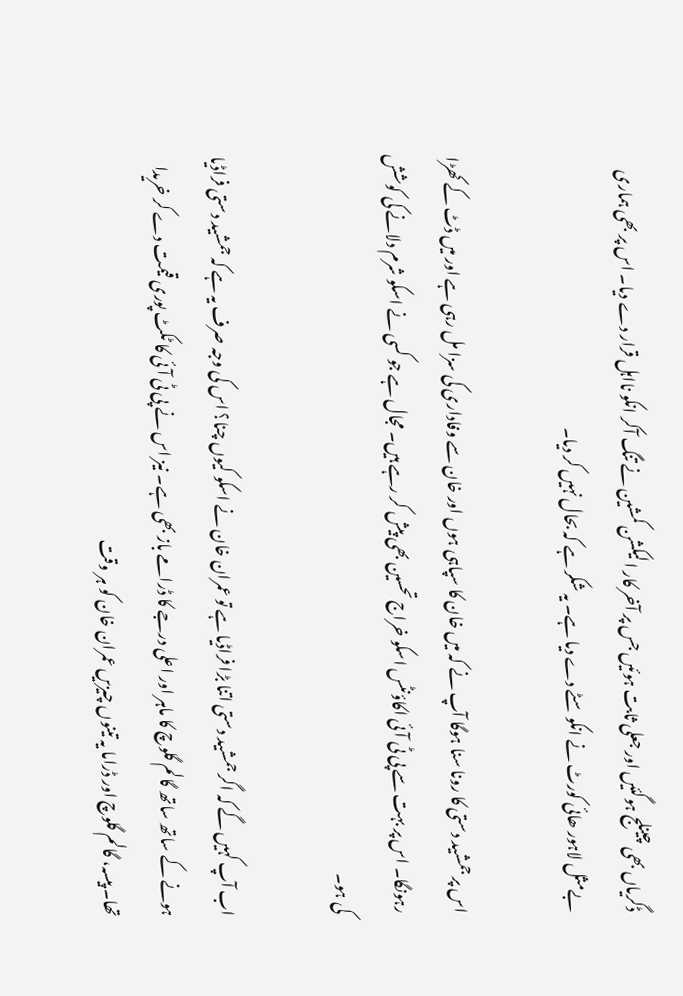ڈگریاں بھی چینلج ہوگئیں اور جعلی ثابت ہوئیں جس پر آخر کار الیکشن کمشین نے تنگ آکر انکو نااہل قرار دے دیا۔ اس پر بھی ہماری بےمثل لاہور ھائی کورٹ نے انکو سٹے دے دیا ہے۔ یہ شکر ہے کہ بحال نہیں کر دیا۔

اس پر جمشید دستی کا رونا سنا ہوگا آپ نے کہ میں خان کا سپاہی ہوں اور خان سے وفاداری کی سزا مل رہی ہے اور میں ڈٹ کے کھڑا رہونگا۔ اس پر بہت سے پی ٹی آئی اکاؤنٹس اسکو خراج تحسین بھی پیش کر رہے ہیں۔ مجال ہے جو کسی نے اسکو شرم دلانے کی کوشش کی ہو۔

اب آپ کہیں گے کہ اگر جمشید دستی اتنا بڑا فراڈیا ہے تو عمران خان نے اسکو کیوں چنا؟ اس کی وجہ صرف یہ ہے کہ جمشید دستی فراڈیا ہونے کے ساتھ ساتھ گالم گلوچ کا ماہر اور اعلی درجے کا ڈرامے باز بھی ہے۔ نیز اس نے پی ٹی آئی کا ٹکٹ پوری قیمت دے کر خریدا تھا۔ پیسہ، گالم گلوچ اور ڈراما یہ تینوں چیزیں عمران خان کو ہر وقت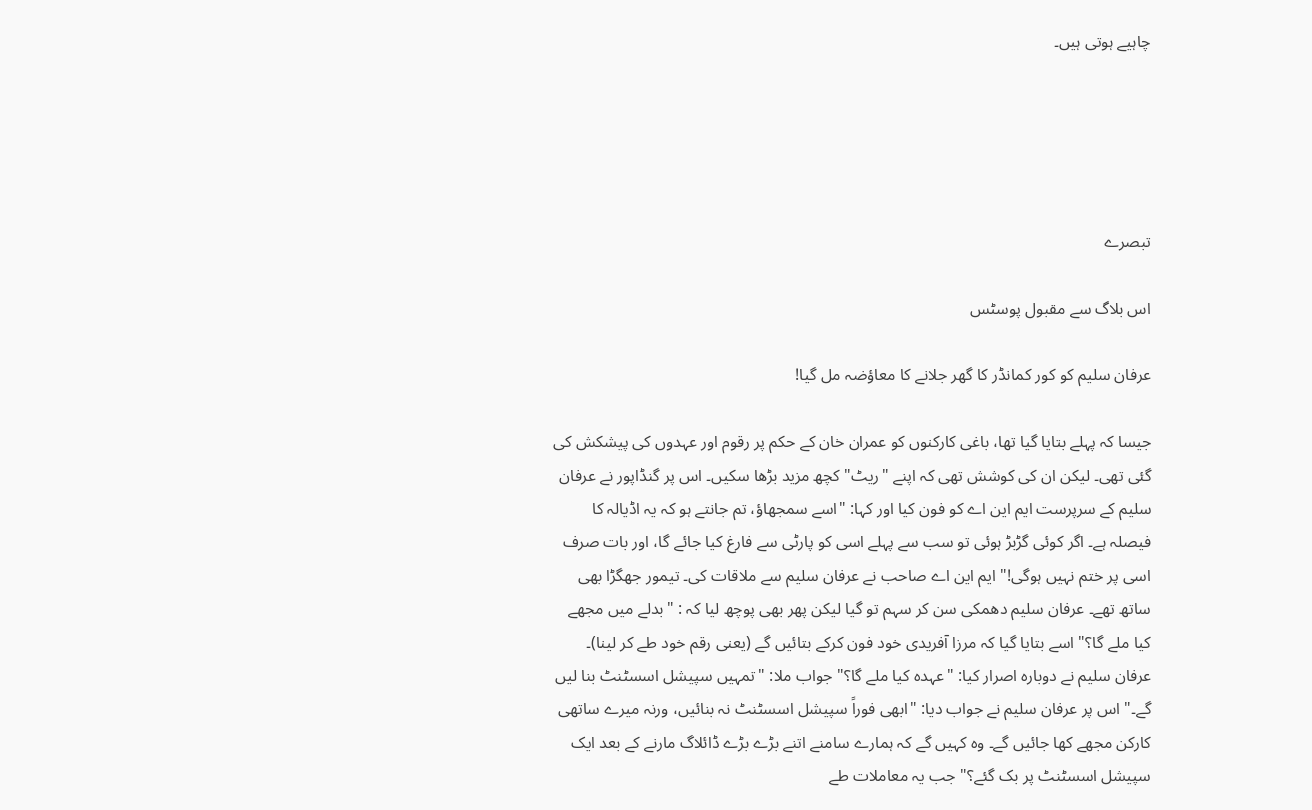چاہیے ہوتی ہیں۔





تبصرے

اس بلاگ سے مقبول پوسٹس

عرفان سلیم کو کور کمانڈر کا گھر جلانے کا معاؤضہ مل گیا!

جیسا کہ پہلے بتایا گیا تھا، باغی کارکنوں کو عمران خان کے حکم پر رقوم اور عہدوں کی پیشکش کی گئی تھی۔ لیکن ان کی کوشش تھی کہ اپنے "ریٹ" کچھ مزید بڑھا سکیں۔ اس پر گنڈاپور نے عرفان سلیم کے سرپرست ایم این اے کو فون کیا اور کہا: "اسے سمجھاؤ، تم جانتے ہو کہ یہ اڈیالہ کا فیصلہ ہے۔ اگر کوئی گڑبڑ ہوئی تو سب سے پہلے اسی کو پارٹی سے فارغ کیا جائے گا، اور بات صرف اسی پر ختم نہیں ہوگی!" ایم این اے صاحب نے عرفان سلیم سے ملاقات کی۔ تیمور جھگڑا بھی ساتھ تھے۔ عرفان سلیم دھمکی سن کر سہم تو گیا لیکن پھر بھی پوچھ لیا کہ : "بدلے میں مجھے کیا ملے گا؟" اسے بتایا گیا کہ مرزا آفریدی خود فون کرکے بتائیں گے (یعنی رقم خود طے کر لینا)۔ عرفان سلیم نے دوبارہ اصرار کیا: "عہدہ کیا ملے گا؟" جواب ملا: "تمہیں سپیشل اسسٹنٹ بنا لیں گے۔" اس پر عرفان سلیم نے جواب دیا: "ابھی فوراً سپیشل اسسٹنٹ نہ بنائیں، ورنہ میرے ساتھی کارکن مجھے کھا جائیں گے۔ وہ کہیں گے کہ ہمارے سامنے اتنے بڑے بڑے ڈائلاگ مارنے کے بعد ایک سپیشل اسسٹنٹ پر بک گئے؟" جب یہ معاملات طے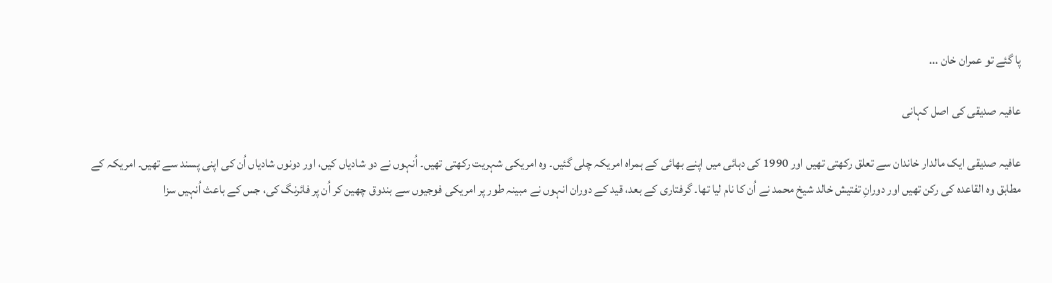پا گئے تو عمران خان ...

عافیہ صدیقی کی اصل کہانی

عافیہ صدیقی ایک مالدار خاندان سے تعلق رکھتی تھیں اور 1990 کی دہائی میں اپنے بھائی کے ہمراہ امریکہ چلی گئیں۔ وہ امریکی شہریت رکھتی تھیں۔ اُنہوں نے دو شادیاں کیں، اور دونوں شادیاں اُن کی اپنی پسند سے تھیں۔ امریکہ کے مطابق وہ القاعدہ کی رکن تھیں اور دورانِ تفتیش خالد شیخ محمد نے اُن کا نام لیا تھا۔ گرفتاری کے بعد، قید کے دوران انہوں نے مبینہ طور پر امریکی فوجیوں سے بندوق چھین کر اُن پر فائرنگ کی، جس کے باعث اُنہیں سزا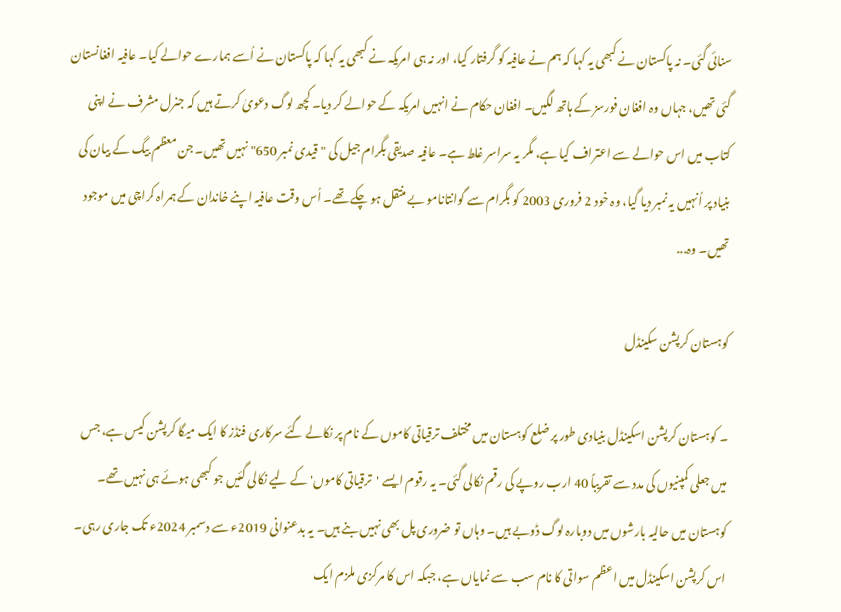سنائی گئی۔ نہ پاکستان نے کبھی یہ کہا کہ ہم نے عافیہ کو گرفتار کیا، اور نہ ہی امریکہ نے کبھی یہ کہا کہ پاکستان نے اُسے ہمارے حوالے کیا۔ عافیہ افغانستان گئی تھیں، جہاں وہ افغان فورسز کے ہاتھ لگیں۔ افغان حکام نے انہیں امریکہ کے حوالے کر دیا۔ کچھ لوگ دعویٰ کرتے ہیں کہ جنرل مشرف نے اپنی کتاب میں اس حوالے سے اعتراف کیا ہے، مگر یہ سراسر غلط ہے۔ عافیہ صدیقی بگرام جیل کی "قیدی نمبر 650" نہیں تھیں۔ جن معظم بیگ کے بیان کی بنیاد پر اُنہیں یہ نمبر دیا گیا، وہ خود 2 فروری 2003 کو بگرام سے گوانتانامو بے منتقل ہو چکے تھے۔ اُس وقت عافیہ اپنے خاندان کے ہمراہ کراچی میں موجود تھیں۔ وہ...

کوہستان کرپشن سکینڈل

۔ کوہستان کرپشن اسکینڈل بنیادی طور پر ضلع کوہستان میں مختلف ترقیاتی کاموں کے نام پر نکالے گئے سرکاری فنڈز کا ایک میگا کرپشن کیس ہے، جس میں جعلی کمپنیوں کی مدد سے تقریباً 40 ارب روپے کی رقم نکالی گئی۔ یہ رقوم ایسے 'ترقیاتی کاموں' کے لیے نکالی گئیں جو کبھی ہوئے ہی نہیں تھے۔ کوہستان میں حالیہ بارشوں میں دوبارہ لوگ ڈوبے ہیں۔ وہاں تو ضروری پل بھی نہیں بنے ہیں۔ یہ بدعنوانی 2019ء سے دسمبر 2024ء تک جاری رہی۔ اس کرپشن اسکینڈل میں اعظم سواتی کا نام سب سے نمایاں ہے، جبکہ اس کا مرکزی ملزم ایک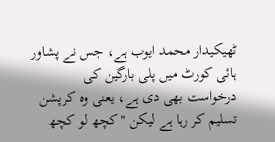ٹھیکیدار محمد ایوب ہے، جس نے پشاور ہائی کورٹ میں پلی بارگین کی درخواست بھی دی ہے، یعنی وہ کرپشن تسلیم کر رہا ہے لیکن "کچھ لو کچھ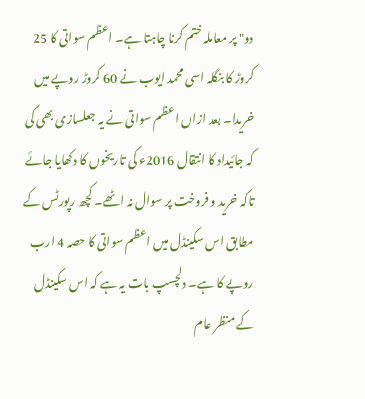دو" پر معاملہ ختم کرنا چاہتا ہے۔ اعظم سواتی کا 25 کروڑ کا بنگلہ اسی محمد ایوب نے 60 کروڑ روپے میں خریدا۔ بعد ازاں اعظم سواتی نے یہ جعلسازی بھی کی کہ جائیداد کا انتقال 2016ء کی تاریخوں کا دکھایا جائے تاکہ خرید و فروخت پر سوال نہ اٹھے۔ کچھ رپورٹس کے مطابق اس سکینڈل میں اعظم سواتی کا حصہ 4 ارب روپے کا ہے۔ دلچسپ بات یہ ہے کہ اس سکینڈل کے منظر عام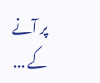پر آنے کے ...